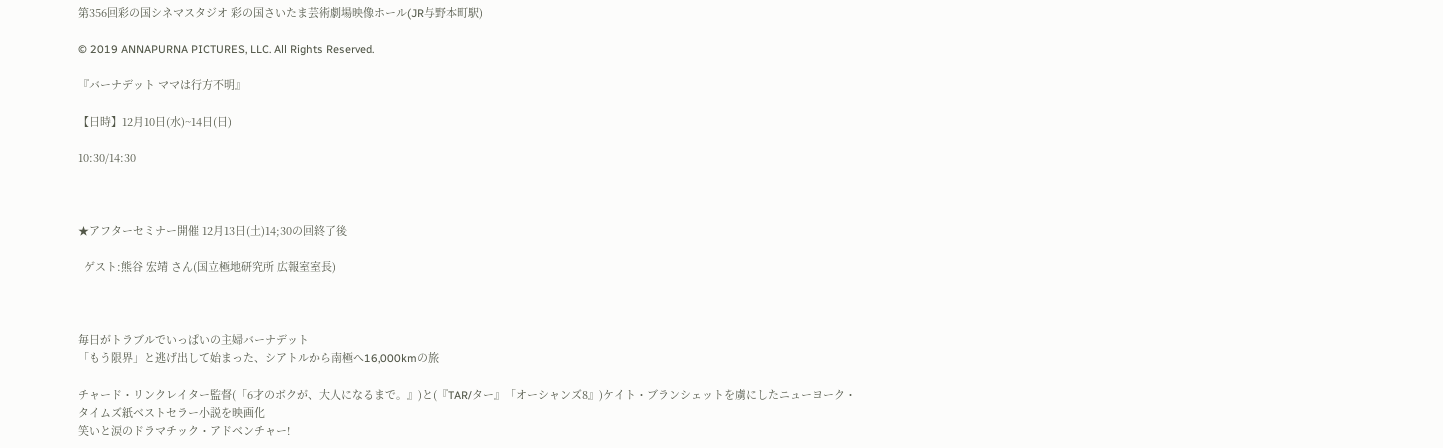第356回彩の国シネマスタジオ 彩の国さいたま芸術劇場映像ホール(JR与野本町駅)

© 2019 ANNAPURNA PICTURES, LLC. All Rights Reserved.

『バーナデット ママは行方不明』

【日時】12月10日(水)~14日(日)

10:30/14:30



★アフターセミナー開催 12月13日(土)14;30の回終了後

  ゲスト:熊谷 宏靖 さん(国立極地研究所 広報室室長)



毎日がトラブルでいっぱいの主婦バーナデット
「もう限界」と逃げ出して始まった、シアトルから南極へ16,000kmの旅

チャード・リンクレイター監督(「6才のボクが、大人になるまで。』)と(『TAR/ター』「オーシャンズ8』)ケイト・ブランシェットを虜にしたニューヨーク・タイムズ紙ベストセラー小説を映画化
笑いと涙のドラマチック・アドベンチャー!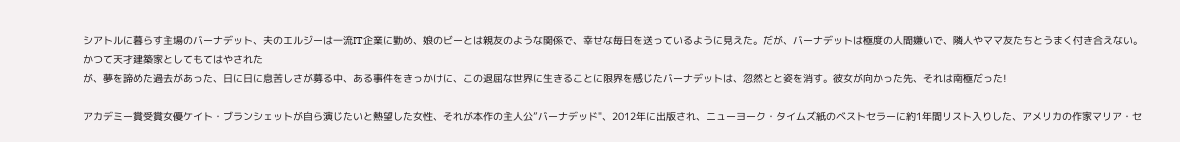シアトルに暮らす主場のバーナデット、夫のエルジーは一流IT企業に勤め、娘のビーとは親友のような関係で、幸せな毎日を送っているように見えた。だが、バーナデットは極度の人間嫌いで、隣人やママ友たちとうまく付き合えない。かつて天才建築家としてもてはやされた
が、夢を諦めた過去があった、日に日に息苦しさが募る中、ある事件をきっかけに、この退屈な世界に生きることに限界を感じたバーナデットは、忽然とと姿を消す。彼女が向かった先、それは南極だった!

アカデミー賞受賞女優ケイト・ブランシェットが自ら演じたいと熱望した女性、それが本作の主人公”バーナデッド"、2012年に出版され、ニューヨーク・タイムズ紙のベストセラーに約1年間リスト入りした、アメリカの作家マリア・セ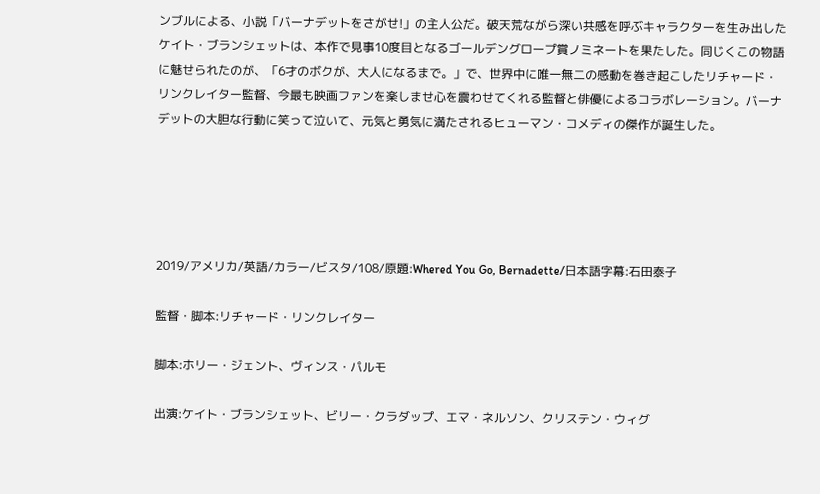ンブルによる、小説「バーナデットをさがせ!」の主人公だ。破天荒ながら深い共感を呼ぶキャラクターを生み出したケイト・ブランシェットは、本作で見事10度目となるゴールデングロープ賞ノミネートを果たした。同じくこの物語に魅せられたのが、「6才のボクが、大人になるまで。」で、世界中に唯一無二の感動を巻き起こしたリチャード・リンクレイター監督、今最も映画ファンを楽しませ心を震わせてくれる監督と俳優によるコラボレーション。バーナデットの大胆な行動に笑って泣いて、元気と勇気に満たされるヒューマン・コメディの傑作が誕生した。





2019/アメリカ/英語/カラー/ビスタ/108/原題:Whered You Go, Bernadette/日本語字幕:石田泰子

監督・脚本:リチャード・リンクレイター

脚本:ホリー・ジェント、ヴィンス・パルモ

出演:ケイト・ブランシェット、ビリー・クラダップ、エマ・ネルソン、クリステン・ウィグ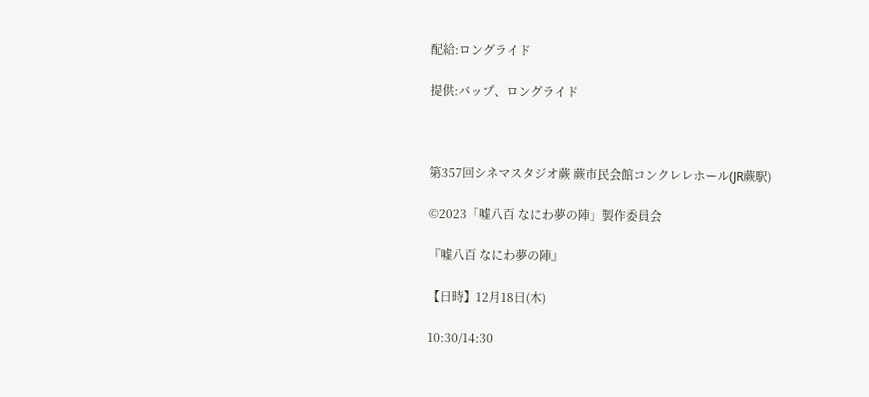配給:ロングライド

提供:バップ、ロングライド



第357回シネマスタジオ蕨 蕨市民会館コンクレレホール(JR蕨駅)

©2023「嘘八百 なにわ夢の陣」製作委員会

『嘘八百 なにわ夢の陣』

【日時】12月18日(木)

10:30/14:30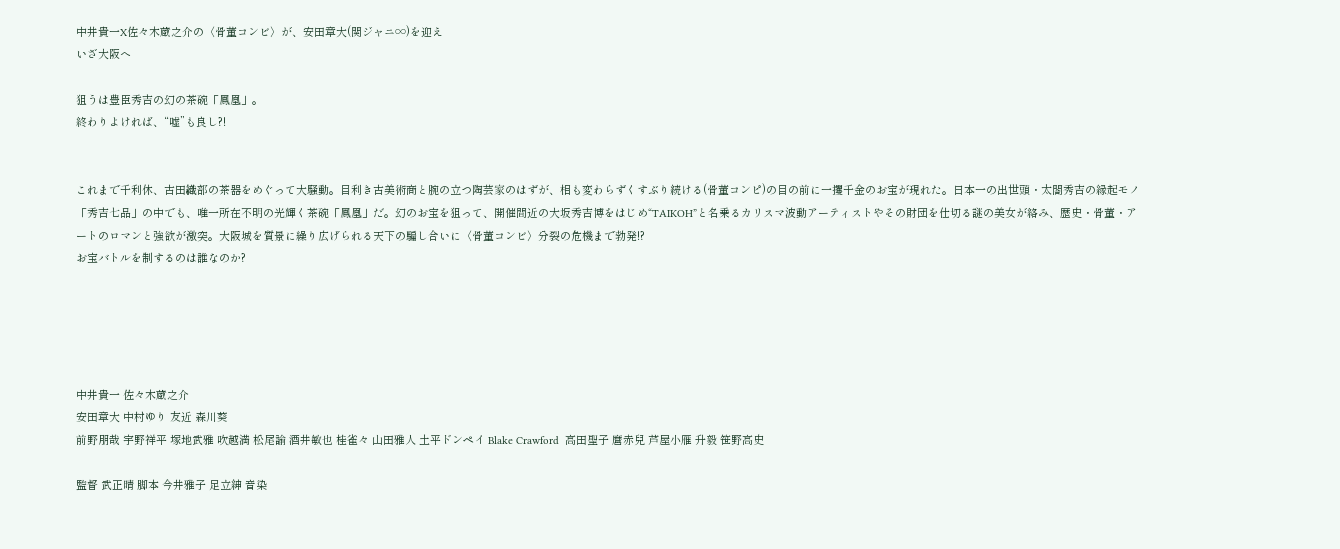中井貴一X佐々木蔵之介の〈骨董コンビ〉が、安田章大(関ジャニ∞)を迎え
いざ大阪へ

狙うは豊臣秀吉の幻の茶碗「鳳凰」。
終わりよければ、“嘘”も良し?!


これまで千利休、古田織部の茶器をめぐって大騒動。目利き古美術商と腕の立つ陶芸家のはずが、相も変わらずくすぶり続ける(骨董コンピ)の目の前に一攫千金のお宝が現れた。日本一の出世頭・太閤秀吉の縁起モノ「秀吉七品」の中でも、唯一所在不明の光輝く茶碗「鳳凰」だ。幻のお宝を狙って、開催間近の大坂秀吉博をはじめ“TAIKOH”と名乗るカリスマ波動アーティストやその財団を仕切る謎の美女が絡み、歴史・骨董・アートのロマンと強欲が激突。大阪城を質景に繰り広げられる天下の騙し合いに〈骨董コンビ〉分裂の危機まで勃発!?
お宝バトルを制するのは誰なのか?





中井貴一 佐々木蔵之介
安田章大 中村ゆり 友近 森川葵
前野朋哉 宇野祥平 塚地武雅 吹越満 松尾諭 酒井敏也 桂雀々 山田雅人 土平ドンペイ Blake Crawford  高田聖子 麿赤兒 芦屋小雁 升毅 笹野高史

監督 武正晴 脚本 今井雅子 足立紳 音染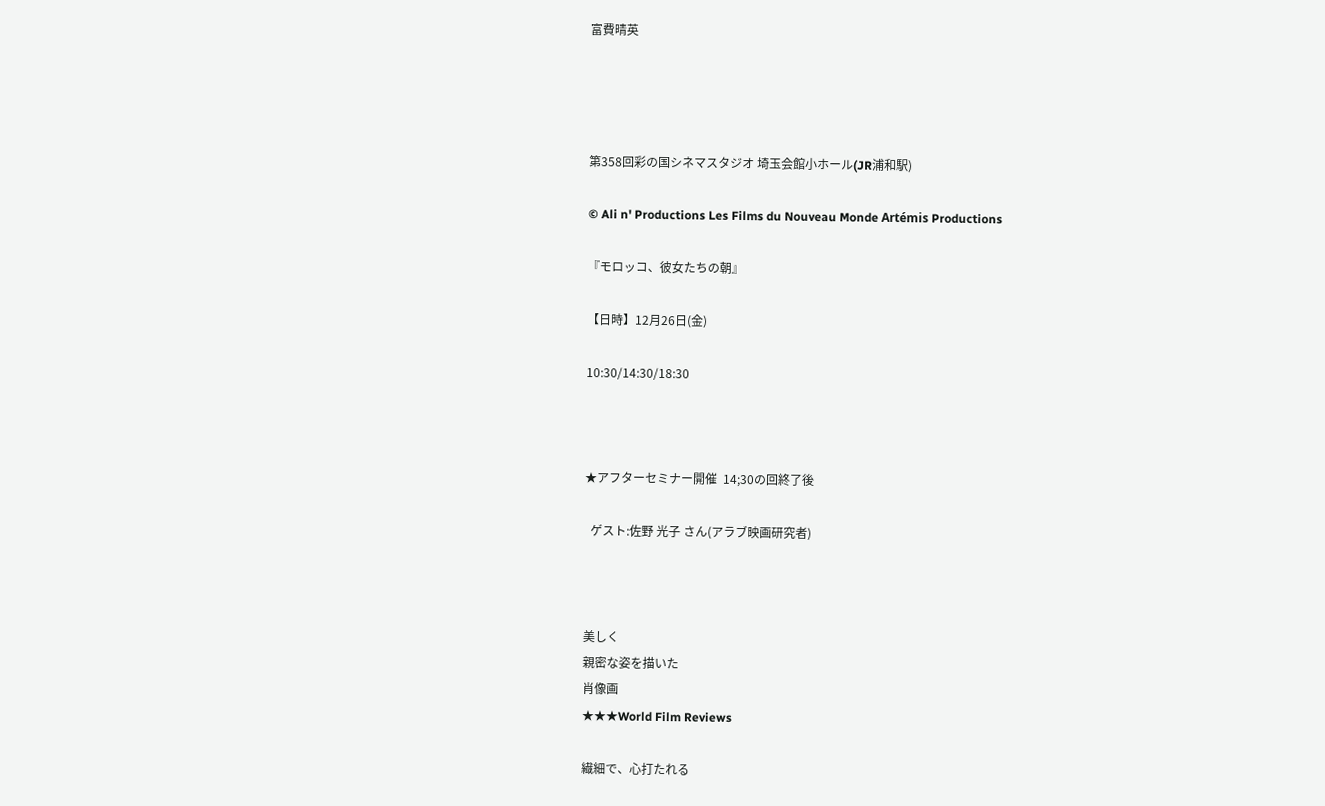富費晴英




第358回彩の国シネマスタジオ 埼玉会館小ホール(JR浦和駅)

© Ali n' Productions Les Films du Nouveau Monde Artémis Productions

『モロッコ、彼女たちの朝』

【日時】12月26日(金)

10:30/14:30/18:30



★アフターセミナー開催  14;30の回終了後

  ゲスト:佐野 光子 さん(アラブ映画研究者)



美しく
親密な姿を描いた
肖像画
★★★World Film Reviews

繊細で、心打たれる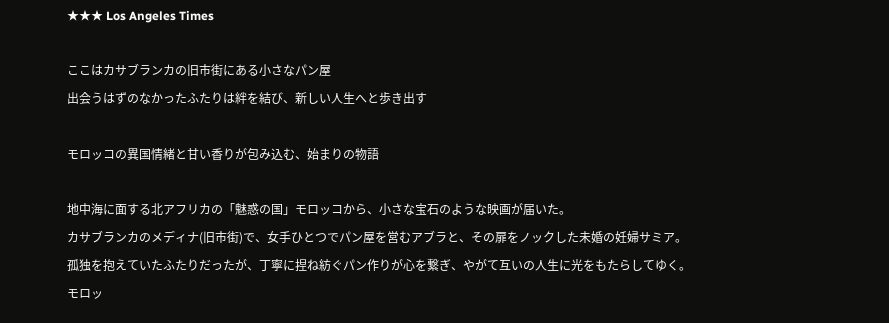★★★ Los Angeles Times

ここはカサブランカの旧市街にある小さなパン屋
出会うはずのなかったふたりは絆を結び、新しい人生へと歩き出す

モロッコの異国情緒と甘い香りが包み込む、始まりの物語

地中海に面する北アフリカの「魅惑の国」モロッコから、小さな宝石のような映画が届いた。
カサブランカのメディナ(旧市街)で、女手ひとつでパン屋を営むアブラと、その扉をノックした未婚の妊婦サミア。
孤独を抱えていたふたりだったが、丁寧に捏ね紡ぐパン作りが心を繋ぎ、やがて互いの人生に光をもたらしてゆく。
モロッ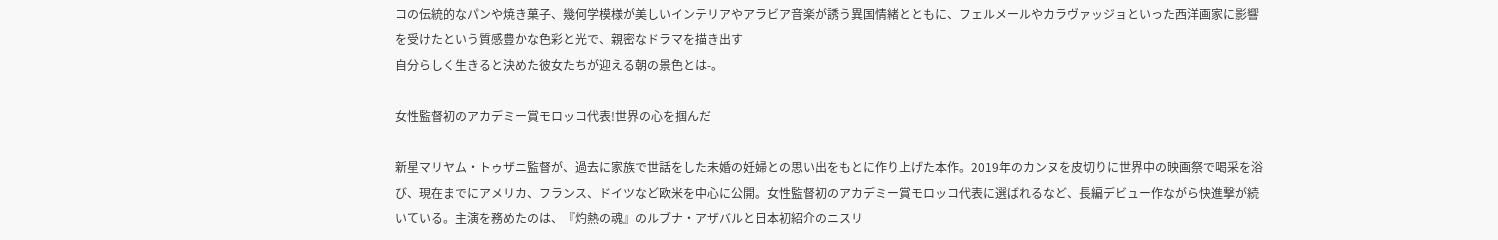コの伝統的なパンや焼き菓子、幾何学模様が美しいインテリアやアラビア音楽が誘う異国情緒とともに、フェルメールやカラヴァッジョといった西洋画家に影響を受けたという質感豊かな色彩と光で、親密なドラマを描き出す
自分らしく生きると決めた彼女たちが迎える朝の景色とは-。

女性監督初のアカデミー賞モロッコ代表!世界の心を掴んだ

新星マリヤム・トゥザニ監督が、過去に家族で世話をした未婚の妊婦との思い出をもとに作り上げた本作。2019年のカンヌを皮切りに世界中の映画祭で喝采を浴び、現在までにアメリカ、フランス、ドイツなど欧米を中心に公開。女性監督初のアカデミー賞モロッコ代表に選ばれるなど、長編デビュー作ながら快進撃が続いている。主演を務めたのは、『灼熱の魂』のルブナ・アザバルと日本初紹介のニスリ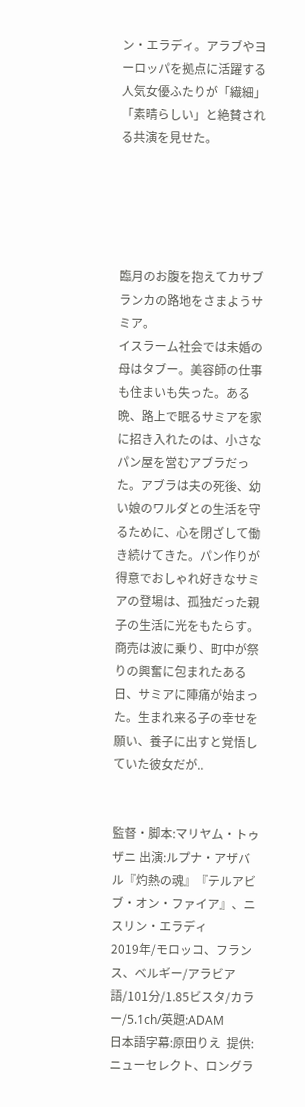ン・エラディ。アラブやヨーロッパを拠点に活躍する人気女優ふたりが「繊細」「素晴らしい」と絶賛される共演を見せた。





臨月のお腹を抱えてカサブランカの路地をさまようサミア。
イスラーム社会では未婚の母はタブー。美容師の仕事も住まいも失った。ある晩、路上で眠るサミアを家に招き入れたのは、小さなパン屋を営むアブラだった。アブラは夫の死後、幼い娘のワルダとの生活を守るために、心を閉ざして働き続けてきた。パン作りが得意でおしゃれ好きなサミアの登場は、孤独だった親子の生活に光をもたらす。商売は波に乗り、町中が祭りの興奮に包まれたある日、サミアに陣痛が始まった。生まれ来る子の幸せを願い、養子に出すと覚悟していた彼女だが..


監督・脚本:マリヤム・トゥザニ 出演:ルプナ・アザバル『灼熱の魂』『テルアビブ・オン・ファイア』、ニスリン・エラディ
2019年/モロッコ、フランス、ベルギー/アラビア語/101分/1.85ビスタ/カラー/5.1ch/英題:ADAM
日本語字幕:原田りえ  提供:ニューセレクト、ロングラ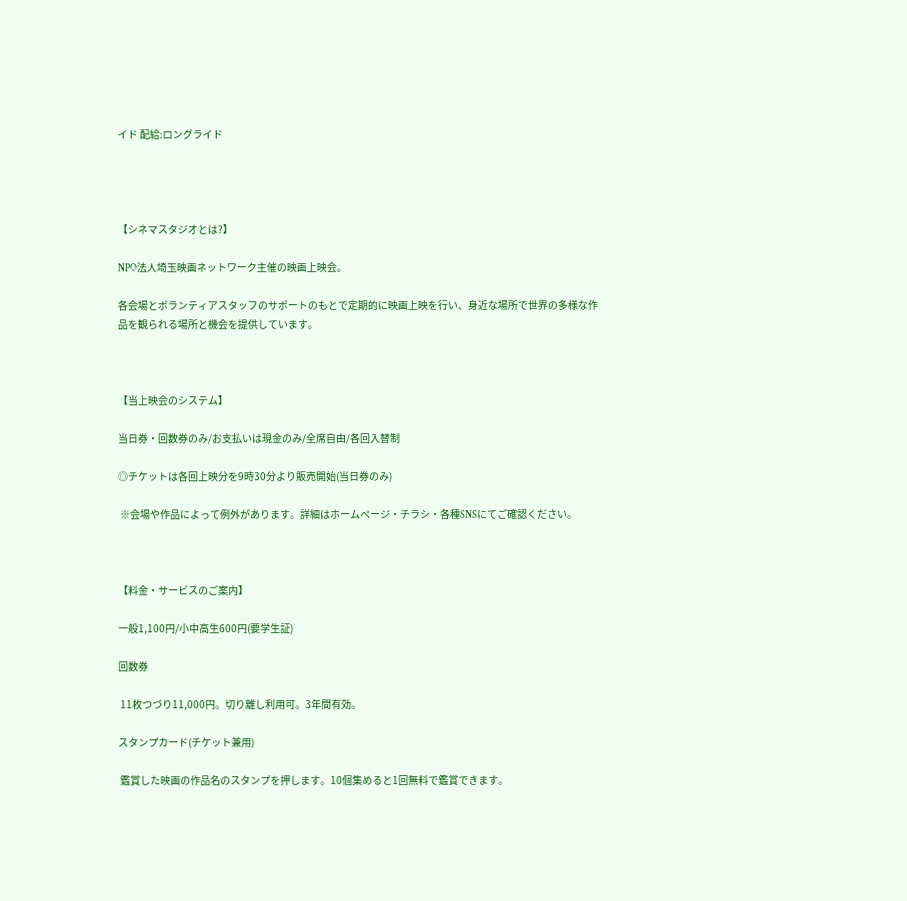イド 配給:ロングライド




【シネマスタジオとは?】

NPO法人埼玉映画ネットワーク主催の映画上映会。

各会場とボランティアスタッフのサポートのもとで定期的に映画上映を行い、身近な場所で世界の多様な作品を観られる場所と機会を提供しています。



【当上映会のシステム】

当日券・回数券のみ/お支払いは現金のみ/全席自由/各回入替制

◎チケットは各回上映分を9時30分より販売開始(当日券のみ)

 ※会場や作品によって例外があります。詳細はホームページ・チラシ・各種SNSにてご確認ください。



【料金・サービスのご案内】

一般1,100円/小中高生600円(要学生証)

回数券

 11枚つづり11,000円。切り離し利用可。3年間有効。

スタンプカード(チケット兼用)

 鑑賞した映画の作品名のスタンプを押します。10個集めると1回無料で鑑賞できます。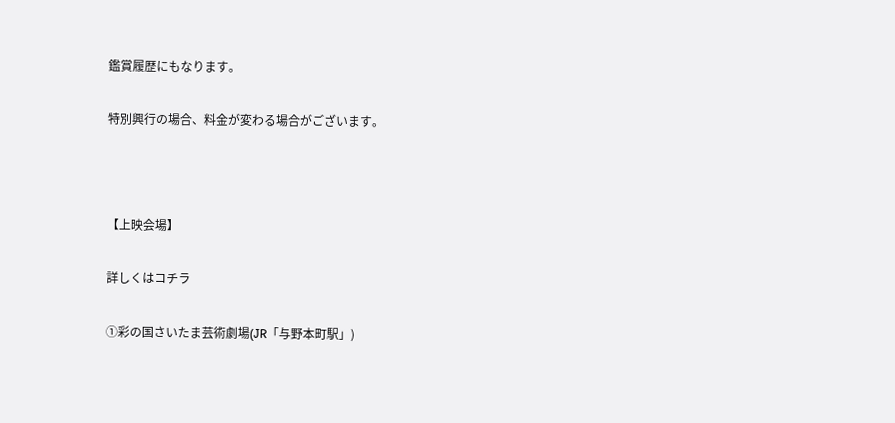鑑賞履歴にもなります。

特別興行の場合、料金が変わる場合がございます。



【上映会場】

詳しくはコチラ

①彩の国さいたま芸術劇場(JR「与野本町駅」)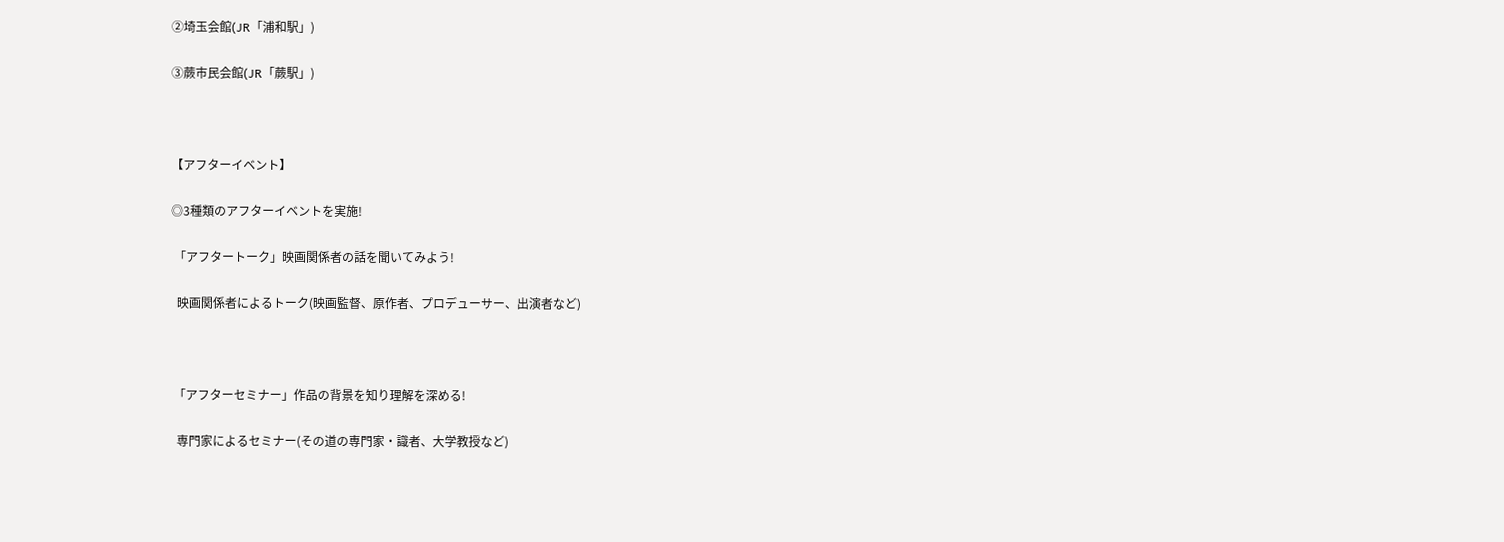②埼玉会館(JR「浦和駅」)

③蕨市民会館(JR「蕨駅」)



【アフターイベント】

◎3種類のアフターイベントを実施!

 「アフタートーク」映画関係者の話を聞いてみよう!

  映画関係者によるトーク(映画監督、原作者、プロデューサー、出演者など)



 「アフターセミナー」作品の背景を知り理解を深める!

  専門家によるセミナー(その道の専門家・識者、大学教授など)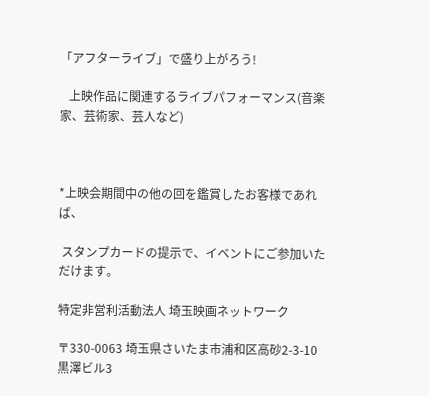「アフターライブ」で盛り上がろう!

   上映作品に関連するライブパフォーマンス(音楽家、芸術家、芸人など)



*上映会期間中の他の回を鑑賞したお客様であれば、

 スタンプカードの提示で、イベントにご参加いただけます。

特定非営利活動法人 埼玉映画ネットワーク

〒330-0063 埼玉県さいたま市浦和区高砂2-3-10黒澤ビル3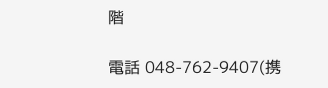階

電話 048-762-9407(携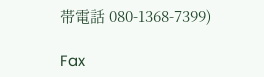帯電話 080-1368-7399)

Fax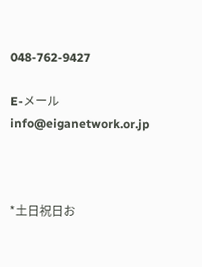048-762-9427

E-メール info@eiganetwork.or.jp



*土日祝日お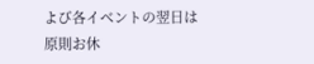よび各イベントの翌日は原則お休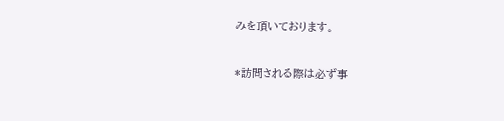みを頂いております。

*訪問される際は必ず事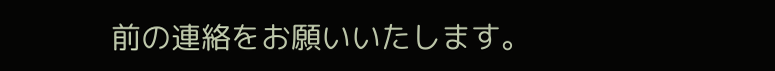前の連絡をお願いいたします。